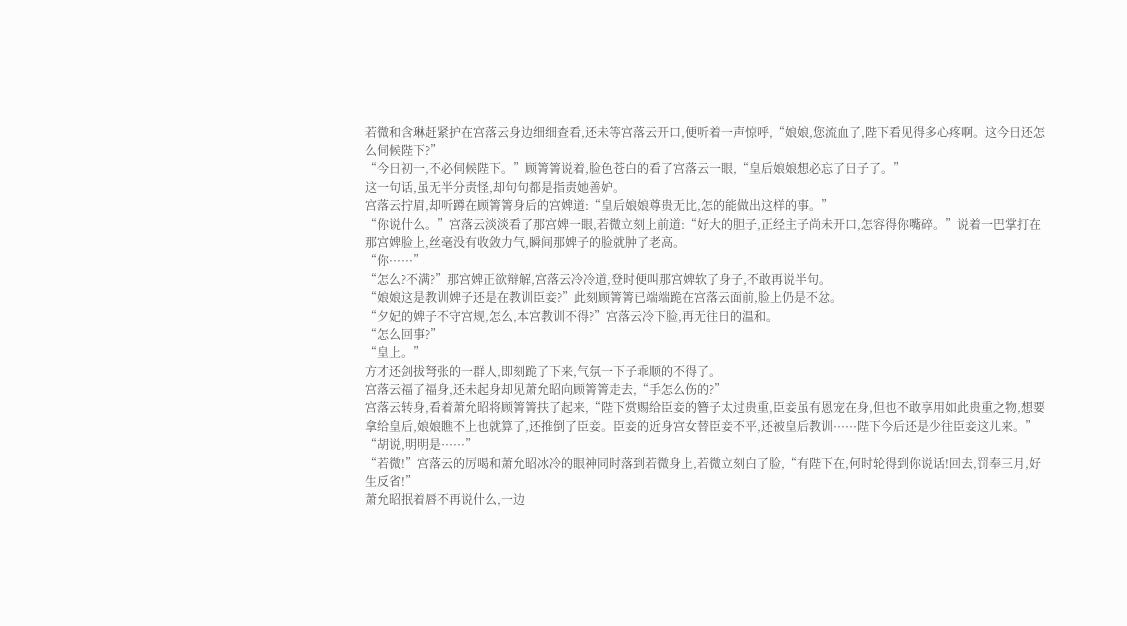若微和含琳赶紧护在宫落云身边细细查看,还未等宫落云开口,便听着一声惊呼,“娘娘,您流血了,陛下看见得多心疼啊。这今日还怎么伺候陛下?”
“今日初一,不必伺候陛下。”顾箐箐说着,脸色苍白的看了宫落云一眼,“皇后娘娘想必忘了日子了。”
这一句话,虽无半分责怪,却句句都是指责她善妒。
宫落云拧眉,却听蹲在顾箐箐身后的宫婢道:“皇后娘娘尊贵无比,怎的能做出这样的事。”
“你说什么。”宫落云淡淡看了那宫婢一眼,若微立刻上前道:“好大的胆子,正经主子尚未开口,怎容得你嘴碎。”说着一巴掌打在那宫婢脸上,丝毫没有收敛力气,瞬间那婢子的脸就肿了老高。
“你······”
“怎么?不满?”那宫婢正欲辩解,宫落云冷冷道,登时便叫那宫婢软了身子,不敢再说半句。
“娘娘这是教训婢子还是在教训臣妾?”此刻顾箐箐已端端跪在宫落云面前,脸上仍是不忿。
“夕妃的婢子不守宫规,怎么,本宫教训不得?”宫落云冷下脸,再无往日的温和。
“怎么回事?”
“皇上。”
方才还剑拔弩张的一群人,即刻跪了下来,气氛一下子乖顺的不得了。
宫落云福了福身,还未起身却见萧允昭向顾箐箐走去,“手怎么伤的?”
宫落云转身,看着萧允昭将顾箐箐扶了起来,“陛下赏赐给臣妾的簪子太过贵重,臣妾虽有恩宠在身,但也不敢享用如此贵重之物,想要拿给皇后,娘娘瞧不上也就算了,还推倒了臣妾。臣妾的近身宫女替臣妾不平,还被皇后教训······陛下今后还是少往臣妾这儿来。”
“胡说,明明是······”
“若微!”宫落云的厉喝和萧允昭冰冷的眼神同时落到若微身上,若微立刻白了脸,“有陛下在,何时轮得到你说话!回去,罚奉三月,好生反省!”
萧允昭抿着唇不再说什么,一边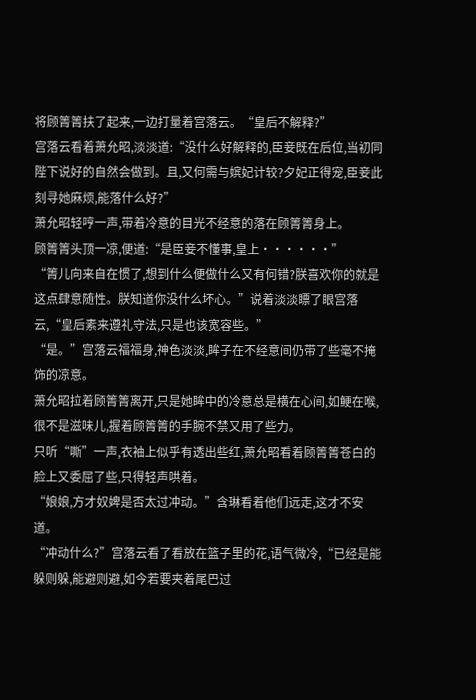将顾箐箐扶了起来,一边打量着宫落云。“皇后不解释?”
宫落云看着萧允昭,淡淡道:“没什么好解释的,臣妾既在后位,当初同陛下说好的自然会做到。且,又何需与嫔妃计较?夕妃正得宠,臣妾此刻寻她麻烦,能落什么好?”
萧允昭轻哼一声,带着冷意的目光不经意的落在顾箐箐身上。
顾箐箐头顶一凉,便道:“是臣妾不懂事,皇上······”
“箐儿向来自在惯了,想到什么便做什么又有何错?朕喜欢你的就是这点肆意随性。朕知道你没什么坏心。”说着淡淡瞟了眼宫落云,“皇后素来遵礼守法,只是也该宽容些。”
“是。”宫落云福福身,神色淡淡,眸子在不经意间仍带了些毫不掩饰的凉意。
萧允昭拉着顾箐箐离开,只是她眸中的冷意总是横在心间,如鲠在喉,很不是滋味儿,握着顾箐箐的手腕不禁又用了些力。
只听“嘶”一声,衣袖上似乎有透出些红,萧允昭看着顾箐箐苍白的脸上又委屈了些,只得轻声哄着。
“娘娘,方才奴婢是否太过冲动。”含琳看着他们远走,这才不安道。
“冲动什么?”宫落云看了看放在篮子里的花,语气微冷,“已经是能躲则躲,能避则避,如今若要夹着尾巴过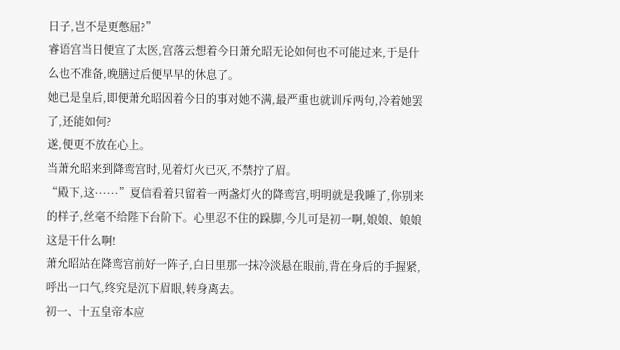日子,岂不是更憋屈?”
睿语宫当日便宣了太医,宫落云想着今日萧允昭无论如何也不可能过来,于是什么也不准备,晚膳过后便早早的休息了。
她已是皇后,即便萧允昭因着今日的事对她不满,最严重也就训斥两句,冷着她罢了,还能如何?
遂,便更不放在心上。
当萧允昭来到降鸾宫时,见着灯火已灭,不禁拧了眉。
“殿下,这······”夏信看着只留着一两盏灯火的降鸾宫,明明就是我睡了,你别来的样子,丝毫不给陛下台阶下。心里忍不住的跺脚,今儿可是初一啊,娘娘、娘娘这是干什么啊!
萧允昭站在降鸾宫前好一阵子,白日里那一抹冷淡悬在眼前,背在身后的手握紧,呼出一口气,终究是沉下眉眼,转身离去。
初一、十五皇帝本应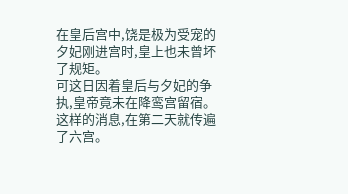在皇后宫中,饶是极为受宠的夕妃刚进宫时,皇上也未曾坏了规矩。
可这日因着皇后与夕妃的争执,皇帝竟未在降鸾宫留宿。
这样的消息,在第二天就传遍了六宫。